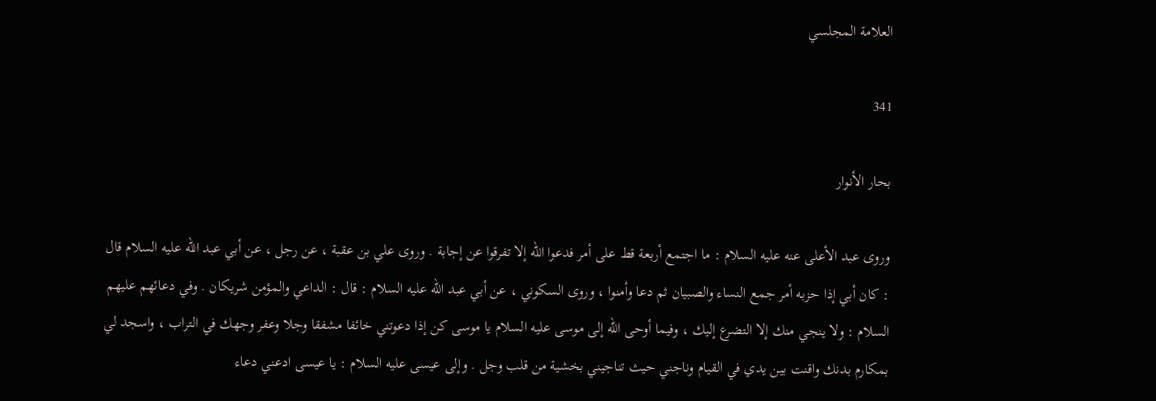العلامة المجلسي

341

بحار الأنوار

وروى عبد الأعلى عنه عليه السلام : ما اجتمع أربعة قط على أمر فدعوا الله إلا تفرقوا عن إجابة . وروى علي بن عقبة ، عن رجل ، عن أبي عبد الله عليه السلام قال : كان أبي إذا حزبه أمر جمع النساء والصبيان ثم دعا وأمنوا ، وروى السكوني ، عن أبي عبد الله عليه السلام : قال : الداعي والمؤمن شريكان . وفي دعائهم عليهم السلام : ولا ينجي منك إلا التضرع إليك ، وفيما أوحى الله إلى موسى عليه السلام يا موسى كن إذا دعوتني خائفا مشفقا وجلا وعفر وجهك في التراب ، واسجد لي بمكارم بدنك واقنت بين يدي في القيام وناجني حيث تناجيني بخشية من قلب وجل . وإلى عيسى عليه السلام : يا عيسى ادعني دعاء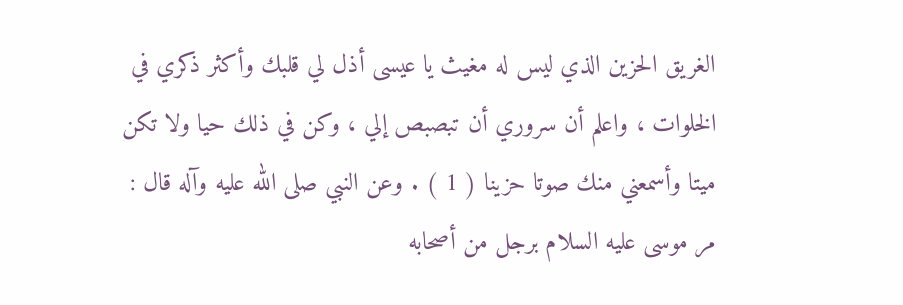الغريق الحزين الذي ليس له مغيث يا عيسى أذل لي قلبك وأكثر ذكري في الخلوات ، واعلم أن سروري أن تبصبص إلي ، وكن في ذلك حيا ولا تكن ميتا وأسمعني منك صوتا حزينا ( 1 ) . وعن النبي صلى الله عليه وآله قال : مر موسى عليه السلام برجل من أصحابه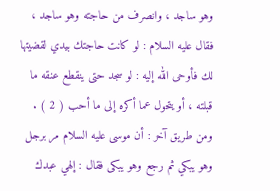وهو ساجد ، وانصرف من حاجته وهو ساجد ، فقال عليه السلام : لو كانت حاجتك بيدي لقضيتها لك فأوحى الله إليه : لو سجد حتى ينقطع عنقه ما قبلته ، أو يتحول عما أكره إلى ما أحب ( 2 ) . ومن طريق آخر : أن موسى عليه السلام مر برجل وهو يبكي ثم رجع وهو يبكى فقال : إلهي عبدك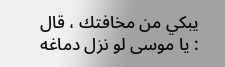يبكي من مخافتك ، قال : يا موسى لو نزل دماغه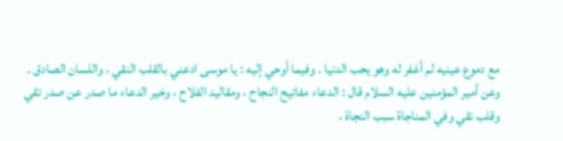مع دموع عينيه لم أغفر له وهو يحب الدنيا . وفيما أوحي إليه : يا موسى ادعني بالقلب النقي ، واللسان الصادق . وعن أمير المؤمنين عليه السلام قال : الدعاء مفاتيح النجاح ، ومقاليد الفلاح ، وخير الدعاء ما صدر عن صدر تقي وقلب نقي وفي المناجاة سبب النجاة ،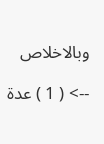وبالاخلاص

--> ( 1 ) عدة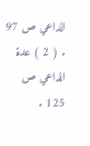الداعي ص 97 . ( 2 ) عدة الداعي ص 125 .